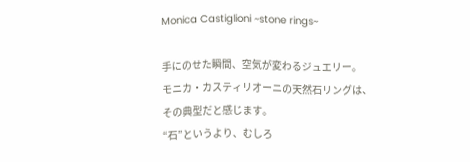Monica Castiglioni ~stone rings~

手にのせた瞬間、空気が変わるジュエリー。
モニカ・カスティリオーニの天然石リングは、その典型だと感じます。
“石”というより、むしろ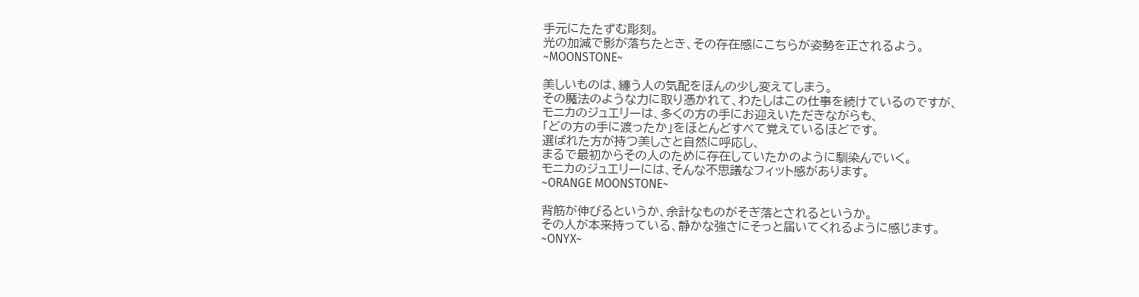手元にたたずむ彫刻。
光の加減で影が落ちたとき、その存在感にこちらが姿勢を正されるよう。
~MOONSTONE~

美しいものは、纏う人の気配をほんの少し変えてしまう。
その魔法のような力に取り憑かれて、わたしはこの仕事を続けているのですが、
モニカのジュエリーは、多くの方の手にお迎えいただきながらも、
「どの方の手に渡ったか」をほとんどすべて覚えているほどです。
選ばれた方が持つ美しさと自然に呼応し、
まるで最初からその人のために存在していたかのように馴染んでいく。
モニカのジュエリーには、そんな不思議なフィット感があります。
~ORANGE MOONSTONE~

背筋が伸びるというか、余計なものがそぎ落とされるというか。
その人が本来持っている、静かな強さにそっと届いてくれるように感じます。
~ONYX~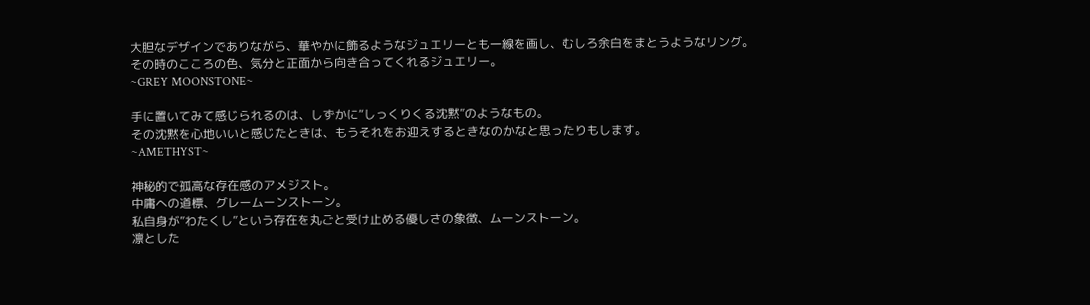大胆なデザインでありながら、華やかに飾るようなジュエリーとも一線を画し、むしろ余白をまとうようなリング。
その時のこころの色、気分と正面から向き合ってくれるジュエリー。
~GREY MOONSTONE~

手に置いてみて感じられるのは、しずかに“しっくりくる沈黙”のようなもの。
その沈黙を心地いいと感じたときは、もうそれをお迎えするときなのかなと思ったりもします。
~AMETHYST~

神秘的で孤高な存在感のアメジスト。
中庸への道標、グレームーンストーン。
私自身が”わたくし”という存在を丸ごと受け止める優しさの象徴、ムーンストーン。
凛とした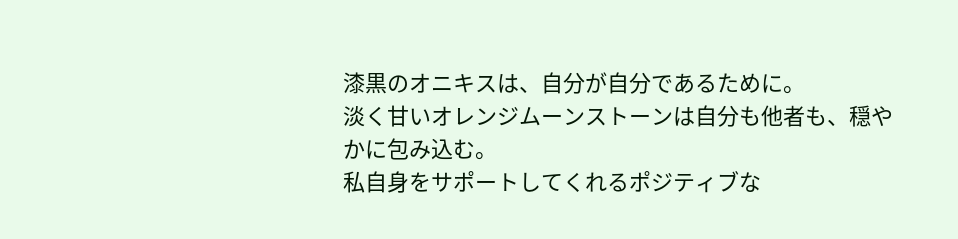漆黒のオニキスは、自分が自分であるために。
淡く甘いオレンジムーンストーンは自分も他者も、穏やかに包み込む。
私自身をサポートしてくれるポジティブな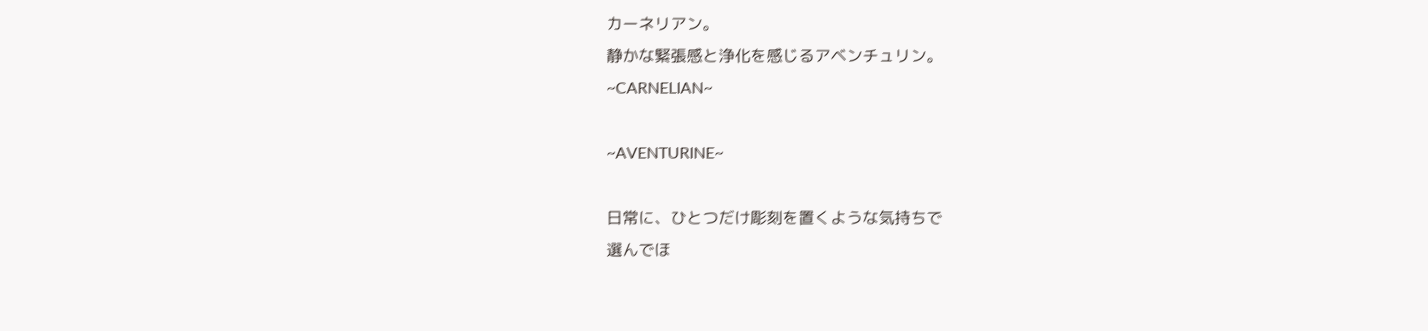カーネリアン。
静かな緊張感と浄化を感じるアベンチュリン。
~CARNELIAN~

~AVENTURINE~

日常に、ひとつだけ彫刻を置くような気持ちで
選んでほ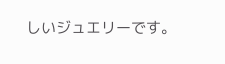しいジュエリーです。